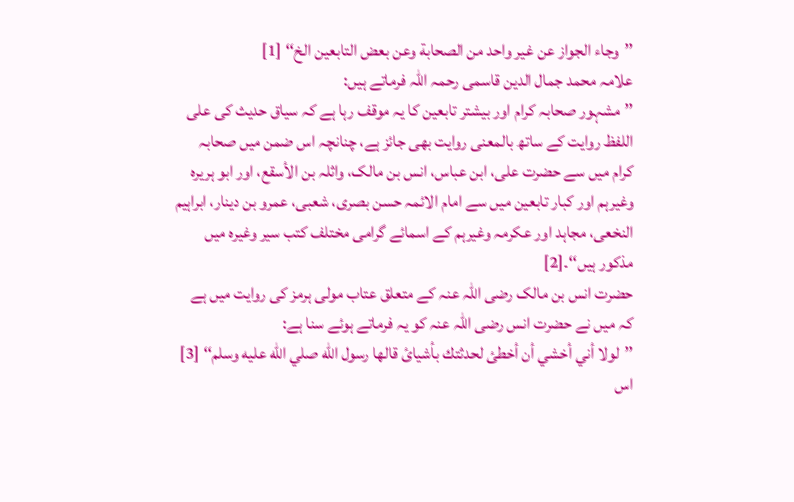’’وجاء الجواز عن غير واحد من الصحابة وعن بعض التابعين الخ‘‘ [1]
علامہ محمد جمال الدین قاسمی رحمہ اللہ فرماتے ہیں:
’’مشہور صحابہ کرام اور بیشتر تابعین کا یہ موقف رہا ہے کہ سیاق حدیث کی علی اللفظ روایت کے ساتھ بالمعنی روایت بھی جائز ہے، چنانچہ اس ضمن میں صحابہ کرام میں سے حضرت علی، ابن عباس، انس بن مالک، واثلہ بن الأسقع، اور ابو ہریرہ وغیرہم اور کبار تابعین میں سے امام الائمہ حسن بصری، شعبی، عمرو بن دینار، ابراہیم النخعی، مجاہد اور عکرمہ وغیرہم کے اسمائے گرامی مختلف کتب سیر وغیرہ میں مذکور ہیں‘‘۔[2]
حضرت انس بن مالک رضی اللہ عنہ کے متعلق عتاب مولی ہرمز کی روایت میں ہے کہ میں نے حضرت انس رضی اللہ عنہ کو یہ فرماتے ہوئے سنا ہے:
’’لولا أني أخشي أن أخطئ لحدثتك بأشيائ قالها رسول اللّٰه صلي اللّٰه عليه وسلم‘‘ [3]
اس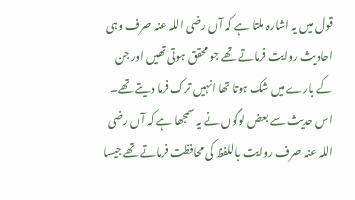قول میں یہ اشارہ ملتا ہے کہ آں رضی اللہ عنہ صرف وہی احادیث روایت فرماتے تھے جو محقق ہوتی تھیں اور جن کے بارے میں شک ہوتا تھا انہیں ترک فرما دیتے تھے۔ اس حدیث سے بعض لوگوں نے یہ سمجھا ہے کہ آں رضی اللہ عنہ صرف روایت باللفظ کی محافظت فرماتے تھے جیسا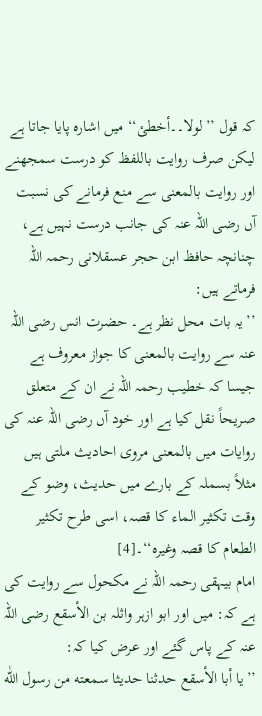کہ قول ’’لولا۔۔أخطئ‘‘ میں اشارہ پایا جاتا ہے لیکن صرف روایت باللفظ کو درست سمجھنے اور روایت بالمعنی سے منع فرمانے کی نسبت آں رضی اللہ عنہ کی جانب درست نہیں ہے، چنانچہ حافظ ابن حجر عسقلانی رحمہ اللہ فرماتے ہیں:
’’یہ بات محل نظر ہے۔ حضرت انس رضی اللہ عنہ سے روایت بالمعنی کا جواز معروف ہے جیسا کہ خطیب رحمہ اللہ نے ان کے متعلق صریحاً نقل کیا ہے اور خود آں رضی اللہ عنہ کی روایات میں بالمعنی مروی احادیث ملتی ہیں مثلاً بسملہ کے بارے میں حدیث، وضو کے وقت تکثیر الماء کا قصہ، اسی طرح تکثیر الطعام کا قصہ وغیرہ‘‘۔[4]
امام بیہقی رحمہ اللہ نے مکحول سے روایت کی ہے کہ: میں اور ابو ازہر واثلہ بن الأسقع رضی اللہ عنہ کے پاس گئے اور عرض کیا کہ:
’’يا أبا الأسقع حدثنا حديثا سمعته من رسول اللّٰه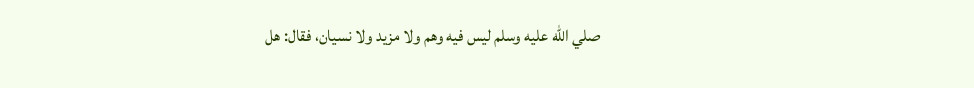صلي اللّٰه عليه وسلم ليس فيه وهم ولا مزيد ولا نسيان، فقال: هل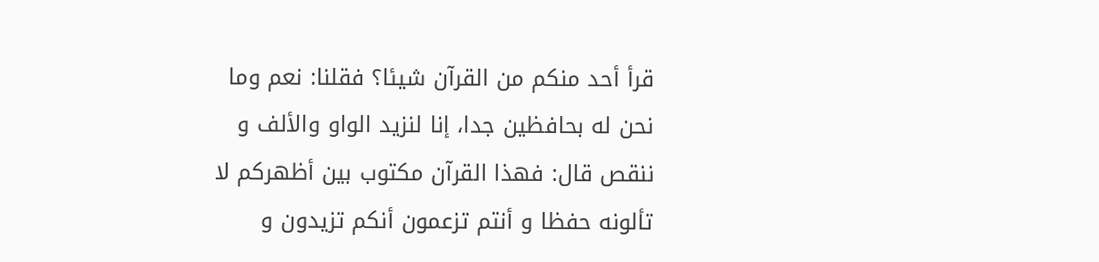قرأ أحد منكم من القرآن شيئا؟ فقلنا: نعم وما نحن له بحافظين جدا، إنا لنزيد الواو والألف و ننقص قال: فهذا القرآن مكتوب بين أظهركم لا تألونه حفظا و أنتم تزعمون أنكم تزيدون و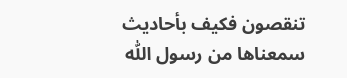تنقصون فكيف بأحاديث سمعناها من رسول اللّٰه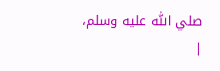صلي اللّٰه عليه وسلم،
|